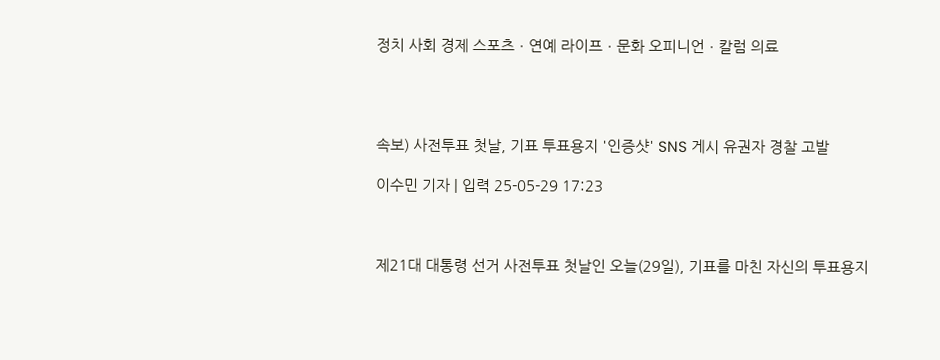정치 사회 경제 스포츠ㆍ연예 라이프ㆍ문화 오피니언ㆍ칼럼 의료




속보) 사전투표 첫날, 기표 투표용지 '인증샷' SNS 게시 유권자 경찰 고발

이수민 기자 | 입력 25-05-29 17:23



제21대 대통령 선거 사전투표 첫날인 오늘(29일), 기표를 마친 자신의 투표용지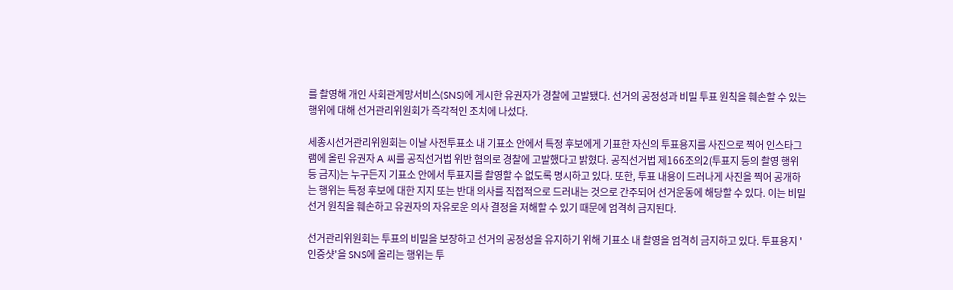를 촬영해 개인 사회관계망서비스(SNS)에 게시한 유권자가 경찰에 고발됐다. 선거의 공정성과 비밀 투표 원칙을 훼손할 수 있는 행위에 대해 선거관리위원회가 즉각적인 조치에 나섰다.

세종시선거관리위원회는 이날 사전투표소 내 기표소 안에서 특정 후보에게 기표한 자신의 투표용지를 사진으로 찍어 인스타그램에 올린 유권자 A 씨를 공직선거법 위반 혐의로 경찰에 고발했다고 밝혔다. 공직선거법 제166조의2(투표지 등의 촬영 행위 등 금지)는 누구든지 기표소 안에서 투표지를 촬영할 수 없도록 명시하고 있다. 또한, 투표 내용이 드러나게 사진을 찍어 공개하는 행위는 특정 후보에 대한 지지 또는 반대 의사를 직접적으로 드러내는 것으로 간주되어 선거운동에 해당할 수 있다. 이는 비밀 선거 원칙을 훼손하고 유권자의 자유로운 의사 결정을 저해할 수 있기 때문에 엄격히 금지된다.

선거관리위원회는 투표의 비밀을 보장하고 선거의 공정성을 유지하기 위해 기표소 내 촬영을 엄격히 금지하고 있다. 투표용지 '인증샷'을 SNS에 올리는 행위는 투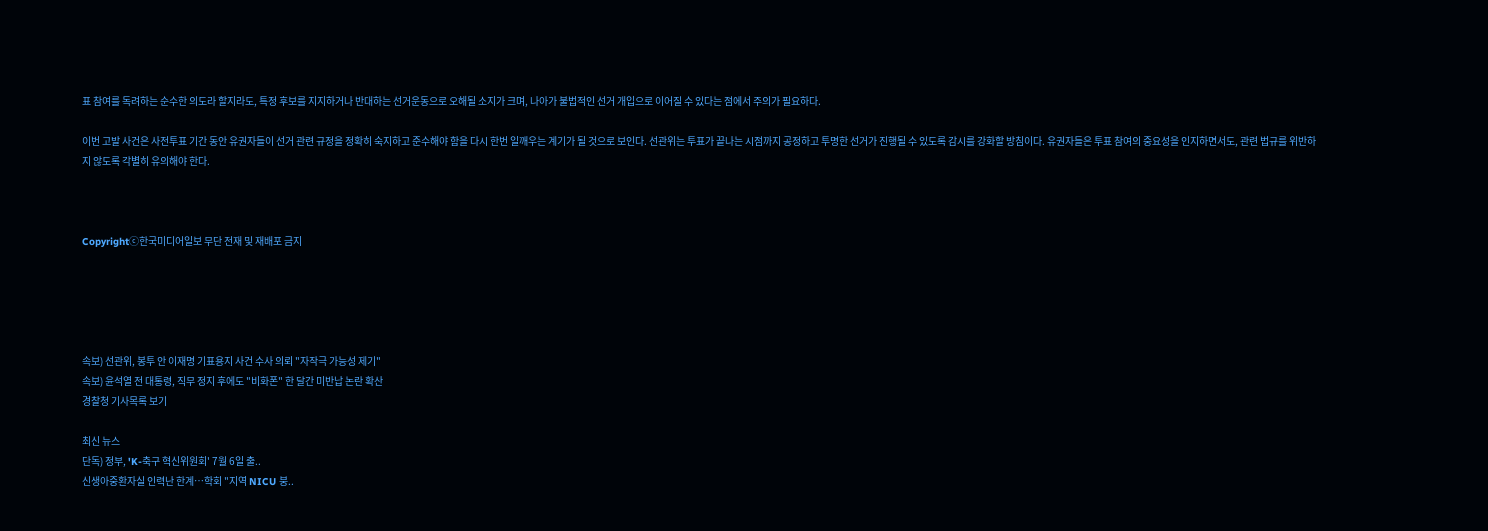표 참여를 독려하는 순수한 의도라 할지라도, 특정 후보를 지지하거나 반대하는 선거운동으로 오해될 소지가 크며, 나아가 불법적인 선거 개입으로 이어질 수 있다는 점에서 주의가 필요하다.

이번 고발 사건은 사전투표 기간 동안 유권자들이 선거 관련 규정을 정확히 숙지하고 준수해야 함을 다시 한번 일깨우는 계기가 될 것으로 보인다. 선관위는 투표가 끝나는 시점까지 공정하고 투명한 선거가 진행될 수 있도록 감시를 강화할 방침이다. 유권자들은 투표 참여의 중요성을 인지하면서도, 관련 법규를 위반하지 않도록 각별히 유의해야 한다.



Copyrightⓒ한국미디어일보 무단 전재 및 재배포 금지





속보) 선관위, 봉투 안 이재명 기표용지 사건 수사 의뢰 "자작극 가능성 제기"
속보) 윤석열 전 대통령, 직무 정지 후에도 "비화폰" 한 달간 미반납 논란 확산
경찰청 기사목록 보기

최신 뉴스
단독) 정부, 'K-축구 혁신위원회' 7월 6일 출..
신생아중환자실 인력난 한계…학회 "지역 NICU 붕..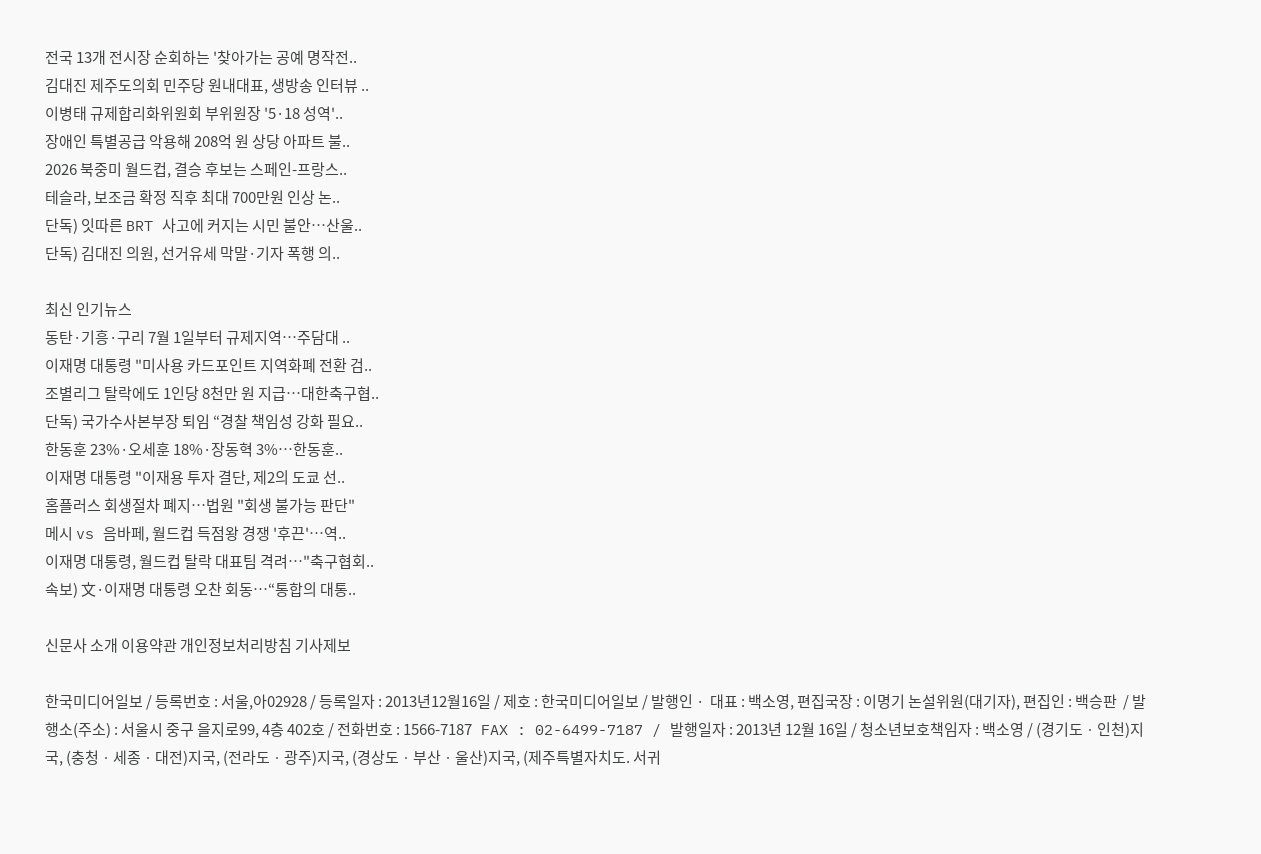전국 13개 전시장 순회하는 '찾아가는 공예 명작전..
김대진 제주도의회 민주당 원내대표, 생방송 인터뷰 ..
이병태 규제합리화위원회 부위원장 '5·18 성역'..
장애인 특별공급 악용해 208억 원 상당 아파트 불..
2026 북중미 월드컵, 결승 후보는 스페인-프랑스..
테슬라, 보조금 확정 직후 최대 700만원 인상 논..
단독) 잇따른 BRT 사고에 커지는 시민 불안…산울..
단독) 김대진 의원, 선거유세 막말·기자 폭행 의..

최신 인기뉴스
동탄·기흥·구리 7월 1일부터 규제지역…주담대 ..
이재명 대통령 "미사용 카드포인트 지역화폐 전환 검..
조별리그 탈락에도 1인당 8천만 원 지급…대한축구협..
단독) 국가수사본부장 퇴임 “경찰 책임성 강화 필요..
한동훈 23%·오세훈 18%·장동혁 3%…한동훈..
이재명 대통령 "이재용 투자 결단, 제2의 도쿄 선..
홈플러스 회생절차 폐지…법원 "회생 불가능 판단"
메시 vs 음바페, 월드컵 득점왕 경쟁 '후끈'…역..
이재명 대통령, 월드컵 탈락 대표팀 격려…"축구협회..
속보) 文·이재명 대통령 오찬 회동…“통합의 대통..

신문사 소개 이용약관 개인정보처리방침 기사제보

한국미디어일보 / 등록번호 : 서울,아02928 / 등록일자 : 2013년12월16일 / 제호 : 한국미디어일보 / 발행인 ·  대표 : 백소영, 편집국장 : 이명기 논설위원(대기자), 편집인 : 백승판  / 발행소(주소) : 서울시 중구 을지로99, 4층 402호 / 전화번호 : 1566-7187   FAX : 02-6499-7187 / 발행일자 : 2013년 12월 16일 / 청소년보호책임자 : 백소영 / (경기도ㆍ인천)지국, (충청ㆍ세종ㆍ대전)지국, (전라도ㆍ광주)지국, (경상도ㆍ부산ㆍ울산)지국, (제주특별자치도. 서귀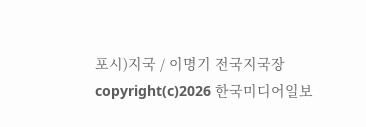포시)지국 / 이명기 전국지국장
copyright(c)2026 한국미디어일보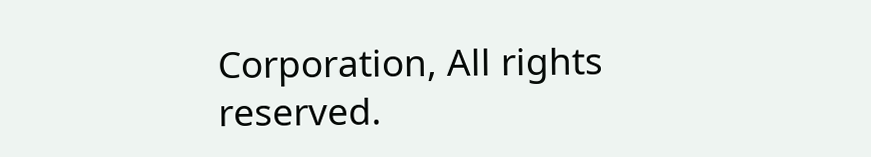Corporation, All rights reserved.